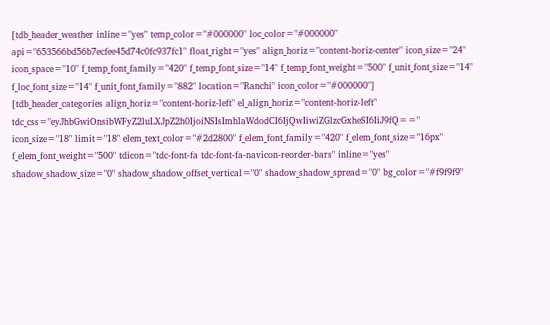[tdb_header_weather inline="yes" temp_color="#000000" loc_color="#000000" api="653566bd56b7ecfee45d74c0fc937fc1" float_right="yes" align_horiz="content-horiz-center" icon_size="24" icon_space="10" f_temp_font_family="420" f_temp_font_size="14" f_temp_font_weight="500" f_unit_font_size="14" f_loc_font_size="14" f_unit_font_family="882" location="Ranchi" icon_color="#000000"]
[tdb_header_categories align_horiz="content-horiz-left" el_align_horiz="content-horiz-left" tdc_css="eyJhbGwiOnsibWFyZ2luLXJpZ2h0IjoiNSIsImhlaWdodCI6IjQwIiwiZGlzcGxheSI6IiJ9fQ==" icon_size="18" limit="18" elem_text_color="#2d2800" f_elem_font_family="420" f_elem_font_size="16px" f_elem_font_weight="500" tdicon="tdc-font-fa tdc-font-fa-navicon-reorder-bars" inline="yes" shadow_shadow_size="0" shadow_shadow_offset_vertical="0" shadow_shadow_spread="0" bg_color="#f9f9f9"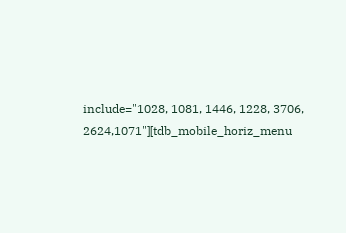include="1028, 1081, 1446, 1228, 3706, 2624,1071"][tdb_mobile_horiz_menu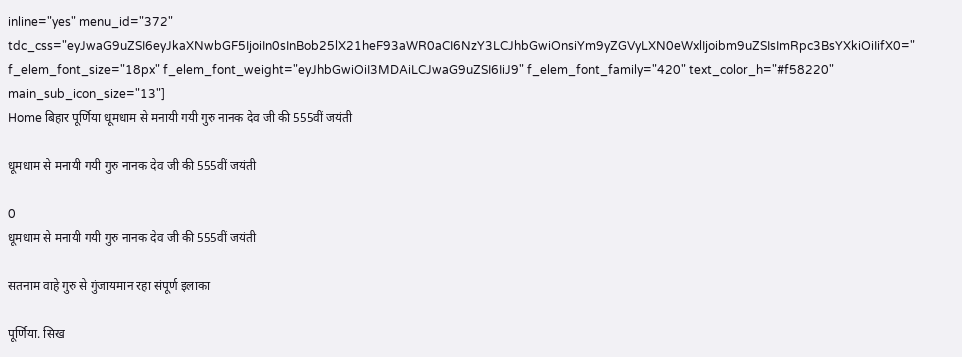inline="yes" menu_id="372" tdc_css="eyJwaG9uZSI6eyJkaXNwbGF5IjoiIn0sInBob25lX21heF93aWR0aCI6NzY3LCJhbGwiOnsiYm9yZGVyLXN0eWxlIjoibm9uZSIsImRpc3BsYXkiOiIifX0=" f_elem_font_size="18px" f_elem_font_weight="eyJhbGwiOiI3MDAiLCJwaG9uZSI6IiJ9" f_elem_font_family="420" text_color_h="#f58220" main_sub_icon_size="13"]
Home बिहार पूर्णिया धूमधाम से मनायी गयी गुरु नानक देव जी की 555वीं जयंती

धूमधाम से मनायी गयी गुरु नानक देव जी की 555वीं जयंती

0
धूमधाम से मनायी गयी गुरु नानक देव जी की 555वीं जयंती

सतनाम वाहे गुरु से गुंजायमान रहा संपूर्ण इलाका

पूर्णिया. सिख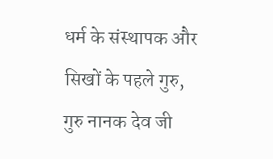धर्म के संस्थापक और सिखों के पहले गुरु, गुरु नानक देव जी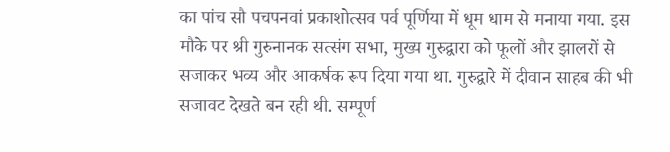का पांच सौ पचपनवां प्रकाशोत्सव पर्व पूर्णिया में धूम धाम से मनाया गया. इस मौके पर श्री गुरुनानक सत्संग सभा, मुख्य गुरुद्वारा को फूलों और झालरों से सजाकर भव्य और आकर्षक रूप दिया गया था. गुरुद्वारे में दीवान साहब की भी सजावट देखते बन रही थी. सम्पूर्ण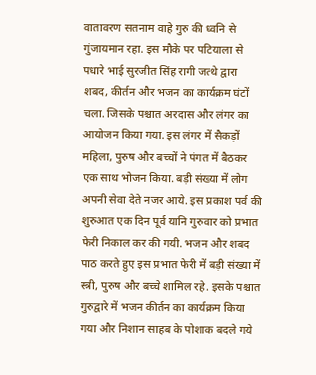वातावरण सतनाम वाहे गुरु की ध्वनि से गुंजायमान रहा. इस मौके पर पटियाला से पधारे भाई सुरजीत सिंह रागी जत्थे द्वारा शबद, कीर्तन और भजन का कार्यक्रम घंटों चला. जिसके पश्चात अरदास और लंगर का आयोजन किया गया. इस लंगर में सैकड़ों महिला, पुरुष और बच्चों ने पंगत में बैठकर एक साथ भोजन किया. बड़ी संख्या में लोग अपनी सेवा देते नजर आये. इस प्रकाश पर्व की शुरुआत एक दिन पूर्व यानि गुरुवार को प्रभात फेरी निकाल कर की गयी. भजन और शबद पाठ करते हुए इस प्रभात फेरी में बड़ी संख्या में स्त्री, पुरुष और बच्चे शामिल रहे. इसके पश्चात गुरुद्वारे में भजन कीर्तन का कार्यक्रम किया गया और निशान साहब के पोशाक बदले गये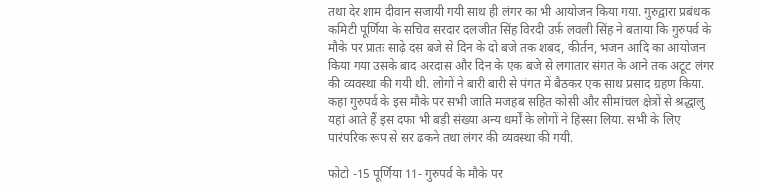तथा देर शाम दीवान सजायी गयी साथ ही लंगर का भी आयोजन किया गया. गुरुद्वारा प्रबंधक कमिटी पूर्णिया के सचिव सरदार दलजीत सिंह विरदी उर्फ़ लवली सिंह ने बताया कि गुरुपर्व के मौके पर प्रातः साढ़े दस बजे से दिन के दो बजे तक शबद, कीर्तन, भजन आदि का आयोजन किया गया उसके बाद अरदास और दिन के एक बजे से लगातार संगत के आने तक अटूट लंगर की व्यवस्था की गयी थी. लोगों ने बारी बारी से पंगत में बैठकर एक साथ प्रसाद ग्रहण किया. कहा गुरुपर्व के इस मौके पर सभी जाति मजहब सहित कोसी और सीमांचल क्षेत्रों से श्रद्धालु यहां आते हैं इस दफा भी बड़ी संख्या अन्य धर्मों के लोगों ने हिस्सा लिया. सभी के लिए पारंपरिक रूप से सर ढकने तथा लंगर की व्यवस्था की गयी.

फोटो -15 पूर्णिया 11- गुरुपर्व के मौके पर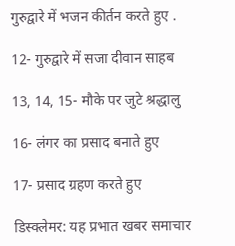गुरुद्वारे में भजन कीर्तन करते हुए .

12- गुरुद्वारे में सजा दीवान साहब

13, 14, 15- मौके पर जुटे श्रद्धालु

16- लंगर का प्रसाद बनाते हुए

17- प्रसाद ग्रहण करते हुए

डिस्क्लेमर: यह प्रभात खबर समाचार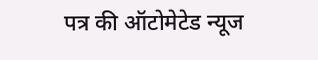पत्र की ऑटोमेटेड न्यूज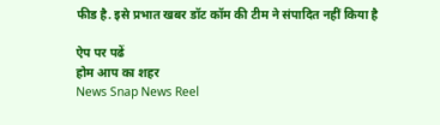फीड है. इसे प्रभात खबर डॉट कॉम की टीम ने संपादित नहीं किया है

ऐप पर पढें
होम आप का शहर
News Snap News Reel